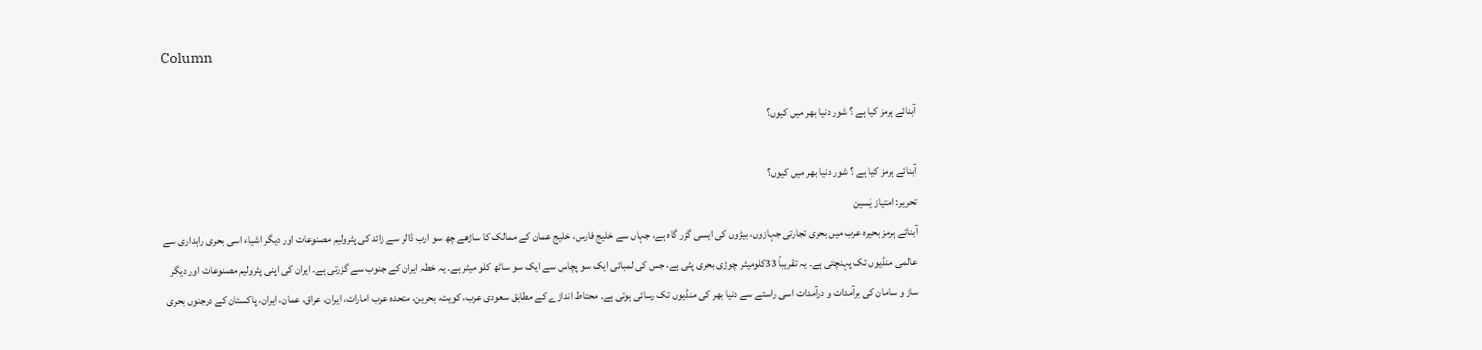Column

آبنائے ہرمز کیا ہے ؟ شور دنیا بھر میں کیوں؟

آبنائے ہرمز کیا ہے ؟ شور دنیا بھر میں کیوں؟
تحریر: امتیاز یٰسین
آبنائے ہرمز بحیرہ عرب میں بحری تجارتی جہازوں، بیڑوں کی ایسی گزر گاہ ہے، جہاں سے خلیج فارس، خلیج عمان کے ممالک کا ساڑھے چھ سو ارب ڈالر سے زائد کی پٹرولیم مصنوعات اور دیگر اشیاء اسی بحری راہداری سے عالمی منڈیوں تک پہنچتی ہے۔ یہ تقریباً 33کلومیٹر چوڑی بحری پٹی ہے، جس کی لمبائی ایک سو پچاس سے ایک سو ساٹھ کلو میٹر ہے۔ یہ خطہ ایران کے جنوب سے گزرتی ہے۔ ایران کی اپنی پٹرولیم مصنوعات اور دیگر ساز و سامان کی برآمدات و درآمدات اسی راستے سے دنیا بھر کی منڈیوں تک رسائی ہوتی ہے۔ محتاط اندازے کے مطابق سعودی عرب، کویت، بحرین، متحدہ عرب امارات، ایران، عراق، عمان، ایران، پاکستان کے درجنوں بحری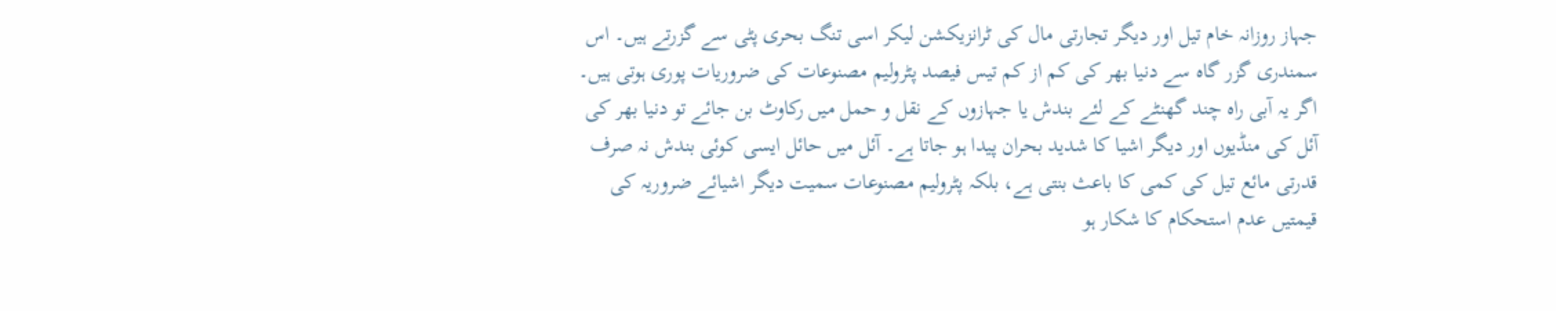جہاز روزانہ خام تیل اور دیگر تجارتی مال کی ٹرانزیکشن لیکر اسی تنگ بحری پٹی سے گزرتے ہیں۔ اس سمندری گزر گاہ سے دنیا بھر کی کم از کم تیس فیصد پٹرولیم مصنوعات کی ضروریات پوری ہوتی ہیں۔ اگر یہ آبی راہ چند گھنٹے کے لئے بندش یا جہازوں کے نقل و حمل میں رکاوٹ بن جائے تو دنیا بھر کی آئل کی منڈیوں اور دیگر اشیا کا شدید بحران پیدا ہو جاتا ہے۔ آئل میں حائل ایسی کوئی بندش نہ صرف قدرتی مائع تیل کی کمی کا باعث بنتی ہے، بلکہ پٹرولیم مصنوعات سمیت دیگر اشیائے ضروریہ کی قیمتیں عدم استحکام کا شکار ہو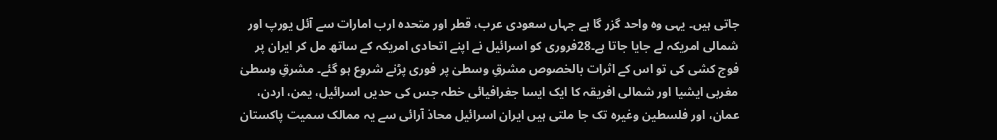جاتی ہیں۔ یہی وہ واحد گزر گا ہے جہاں سعودی عرب، قطر اور متحدہ ارب امارات سے آئل یورپ اور شمالی امریکہ لے جایا جاتا ہے۔28فروری کو اسرائیل نے اپنے اتحادی امریکہ کے ساتھ مل کر ایران پر فوج کشی کی تو اس کے اثرات بالخصوص مشرقِ وسطیٰ پر فوری پڑنے شروع ہو گئے۔ مشرقِ وسطیٰ مغربی ایشیا اور شمالی افریقہ کا ایک ایسا جغرافیائی خطہ جس کی حدیں اسرائیل، یمن، اردن، عمان، اور فلسطین وغیرہ تک جا ملتی ہیں ایران اسرائیل محاذ آرائی سے یہ ممالک سمیت پاکستان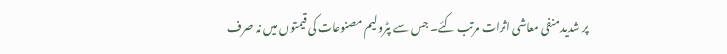پر شدید منفی معاشی اثرات مرتب کئے۔ جس سے پٹرولیم مصنوعات کی قیمتوں میں نہ صرف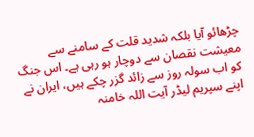چڑھائو آیا بلکہ شدید قلت کے سامنے سے معیشت نقصان سے دوچار ہو رہی ہے۔ اس جنگ کو اب سولہ روز سے زائد گزر چکے ہیں، ایران نے اپنے سپریم لیڈر آیت اللہ خامنہ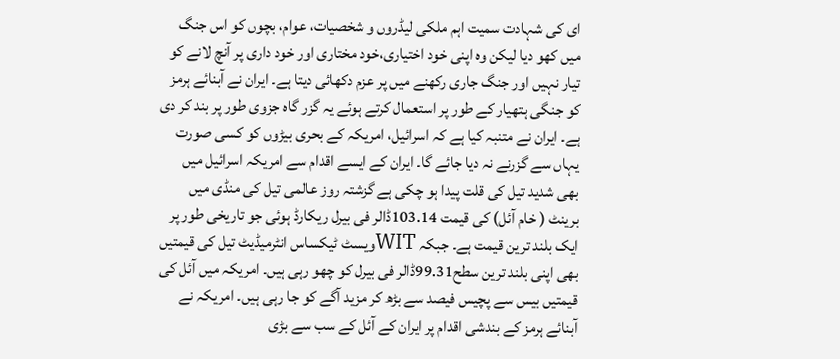ای کی شہادت سمیت اہم ملکی لیڈروں و شخصیات، عوام، بچوں کو اس جنگ میں کھو دیا لیکن وہ اپنی خود اختیاری،خود مختاری اور خود داری پر آنچ لانے کو تیار نہیں اور جنگ جاری رکھنے میں پر عزم دکھائی دیتا ہے۔ ایران نے آبنائے ہرمز کو جنگی ہتھیار کے طور پر استعمال کرتے ہوئے یہ گزر گاہ جزوی طور پر بند کر دی ہے۔ ایران نے متنبہ کیا ہے کہ اسرائیل، امریکہ کے بحری بیڑوں کو کسی صورت یہاں سے گزرنے نہ دیا جائے گا۔ ایران کے ایسے اقدام سے امریکہ اسرائیل میں بھی شدید تیل کی قلت پیدا ہو چکی ہے گزشتہ روز عالمی تیل کی منڈی میں برینٹ ( خام آئل) کی قیمت 103.14ڈالر فی بیرل ریکارڈ ہوئی جو تاریخی طور پر ایک بلند ترین قیمت ہے۔ جبکہ WITویسٹ ٹیکساس انٹرمیڈیٹ تیل کی قیمتیں بھی اپنی بلند ترین سطح99.31ڈالر فی بیرل کو چھو رہی ہیں۔ امریکہ میں آئل کی قیمتیں بیس سے پچیس فیصد سے بڑھ کر مزید آگے کو جا رہی ہیں۔ امریکہ نے آبنائے ہرمز کے بندشی اقدام پر ایران کے آئل کے سب سے بڑی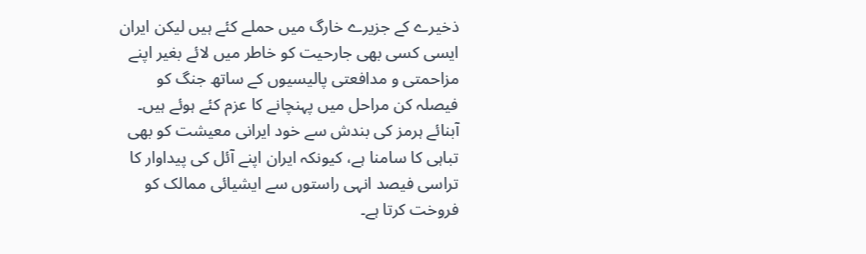ذخیرے کے جزیرے خارگ میں حملے کئے ہیں لیکن ایران ایسی کسی بھی جارحیت کو خاطر میں لائے بغیر اپنے مزاحمتی و مدافعتی پالیسیوں کے ساتھ جنگ کو فیصلہ کن مراحل میں پہنچانے کا عزم کئے ہوئے ہیں۔ آبنائے ہرمز کی بندش سے خود ایرانی معیشت کو بھی تباہی کا سامنا ہے، کیونکہ ایران اپنے آئل کی پیداوار کا تراسی فیصد انہی راستوں سے ایشیائی ممالک کو فروخت کرتا ہے۔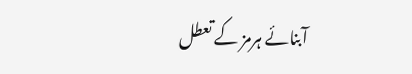آبنائے ہرمز کے تعطل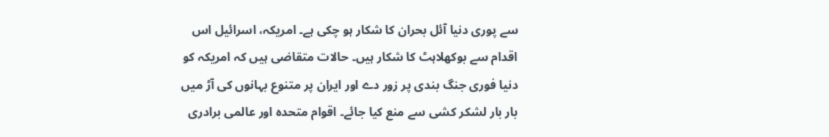سے پوری دنیا آئل بحران کا شکار ہو چکی ہے۔ امریکہ، اسرائیل اس اقدام سے بوکھلاہٹ کا شکار ہیں۔ حالات متقاضی ہیں کہ امریکہ کو دنیا فوری جنگ بندی پر زور دے اور ایران پر متنوع بہانوں کی آڑ میں بار بار لشکر کشی سے منع کیا جائے۔ اقوام متحدہ اور عالمی برادری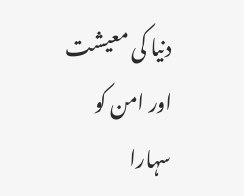دنیا کی معیشت اور امن کو سہارا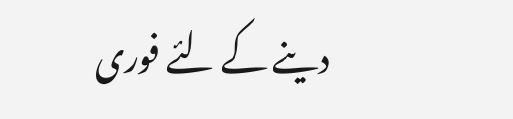دینے کے لئے فوری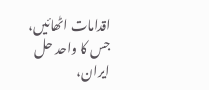اقدامات اٹھائیں، جس کا واحد حل ایران،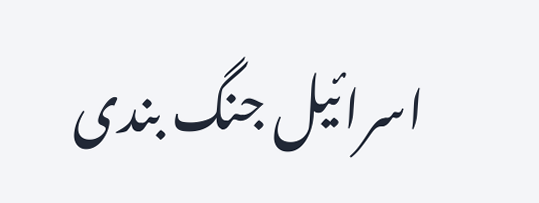اسرائیل جنگ بندی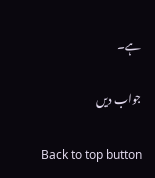ہے۔

جواب دیں

Back to top button